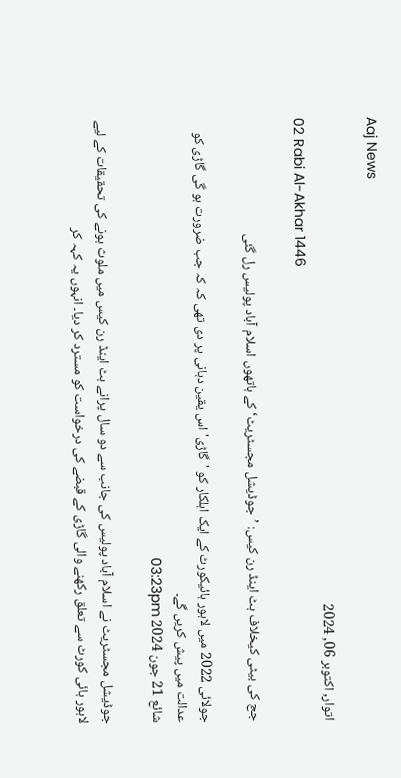Aaj News

اتوار, اکتوبر 06, 2024
02 Rabi Al-Akhar 1446

جج کی بیٹی کیخلاف ہٹ اینڈ رن کیس: ’جوڈیشل مجسٹریٹ‘ کے ہاتھوں اسلام آباد پولیس رل گئی

جولائی 2022 میں لاہور ہائیکورٹ کے ایک اہلکار کو 'گاڑی' اس یقین دہانی پر دی تھی کہ کہ جب ضرورت ہو گی گاڑی کو عدالت میں پیش کریں گے۔
شائع 21 جون 2024 03:23pm

جوڈیشل مجسٹریٹ نے اسلام آباد پولیس کی جانب سے دو سال پرانے ہٹ اینڈ رن کیس میں ملوث ہونے کی تحقیقات کے لیے لاہور ہائی کورٹ سے تعلق رکھنے والی گاڑی کے قبضے کی درخواست کو مسترد کر دیا۔ انہوں یہ کہہ کر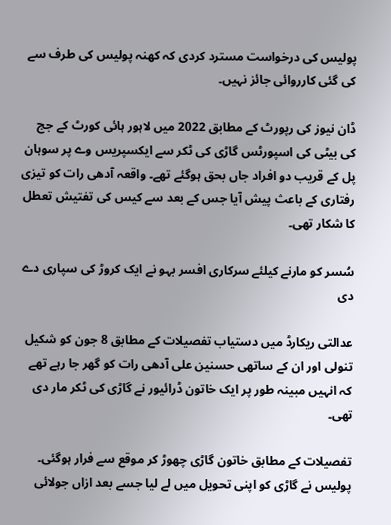پولیس کی درخواست مسترد کردی کہ کھنہ پولیس کی طرف سے کی گئی کارروائی جائز نہیں۔

ڈان نیوز کی رپورٹ کے مطابق 2022 میں لاہور ہائی کورٹ کے جج کی بیٹی کی اسپورٹس گاڑی کی ٹکر سے ایکسپریس وے پر سوہان پل کے قریب دو افراد جاں بحق ہوگئے تھے۔ واقعہ آدھی رات کو تیزی رفتاری کے باعث پیش آیا جس کے بعد سے کیس کی تفتیش تعطل کا شکار تھی۔

سُسر کو مارنے کیلئے سرکاری افسر بہو نے ایک کروڑ کی سپاری دے دی

عدالتی ریکارڈ میں دستیاب تفصیلات کے مطابق 8 جون کو شکیل تنولی اور ان کے ساتھی حسنین علی آدھی رات کو گھر جا رہے تھے کہ انہیں مبینہ طور پر ایک خاتون ڈرائیور نے گاڑی کی ٹکر مار دی تھی۔

تفصیلات کے مطابق خاتون گاڑی چھوڑ کر موقع سے فرار ہوگئی۔ پولیس نے گاڑی کو اپنی تحویل میں لے لیا جسے بعد ازاں جولائی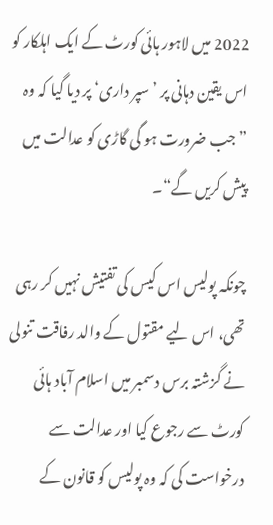2022 میں لاہور ہائی کورٹ کے ایک اہلکار کو اس یقین دہانی پر ’سپر داری‘ پر دیا گیا کہ وہ ”جب ضرورت ہو گی گاڑی کو عدالت میں پیش کریں گے“۔

چونکہ پولیس اس کیس کی تفتیش نہیں کر رہی تھی، اس لیے مقتول کے والد رفاقت تنولی نے گزشتہ برس دسمبر میں اسلام آباد ہائی کورٹ سے رجوع کیا اور عدالت سے درخواست کی کہ وہ پولیس کو قانون کے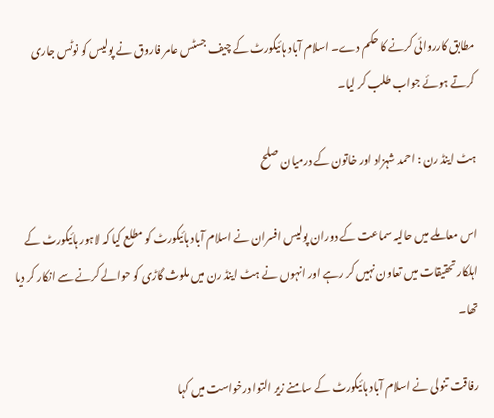مطابق کارروائی کرنے کا حکم دے۔ اسلام آباد ہائیکورٹ کے چیف جسٹس عامر فاروق نے پولیس کو نوٹس جاری کرتے ہوئے جواب طلب کر لیا۔

ہٹ اینڈ رن : احمد شہزاد اور خاتون کے درمیان صلح

اس معاملے میں حالیہ سماعت کے دوران پولیس افسران نے اسلام آباد ہائیکورٹ کو مطلع کیا کہ لاہور ہائیکورٹ کے اہلکار تحقیقات میں تعاون نہیں کر رہے اور انہوں نے ہٹ اینڈ رن میں ملوث گاڑی کو حوالے کرنے سے انکار کر دیا تھا۔

رفاقت تنولی نے اسلام آباد ہائیکورٹ کے سامنے زیر التوا درخواست میں کہا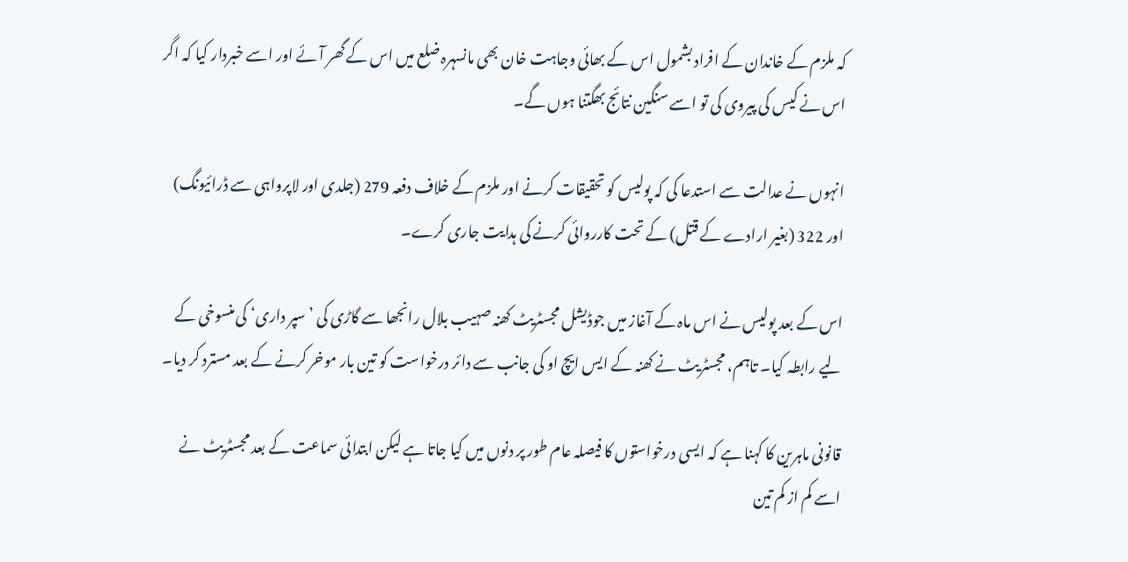کہ ملزم کے خاندان کے افراد بشمول اس کے بھائی وجاہت خان بھی مانسہرہ ضلع میں اس کے گھر آئے اور اسے خبردار کیا کہ اگر اس نے کیس کی پیروی کی تو اسے سنگین نتائج بھگتنا ہوں گے۔

انہوں نے عدالت سے استدعا کی کہ پولیس کو تحقیقات کرنے اور ملزم کے خلاف دفعہ 279 (جلدی اور لاپرواہی سے ڈرائیونگ) اور 322 (بغیر ارادے کے قتل) کے تحت کارروائی کرنے کی ہدایت جاری کرے۔

اس کے بعد پولیس نے اس ماہ کے آغاز میں جوڈیشل مجسٹریٹ کھنہ صہیب بلال رانجھا سے گاڑی کی ’سپر داری‘ کی منسوخی کے لیے رابطہ کیا۔ تاہم، مجسٹریٹ نے کھنہ کے ایس ایچ او کی جانب سے دائر درخواست کو تین بار موخر کرنے کے بعد مسترد کر دیا۔

قانونی ماہرین کا کہنا ہے کہ ایسی درخواستوں کا فیصلہ عام طور پر دنوں میں کیا جاتا ہے لیکن ابتدائی سماعت کے بعد مجسٹریٹ نے اسے کم از کم تین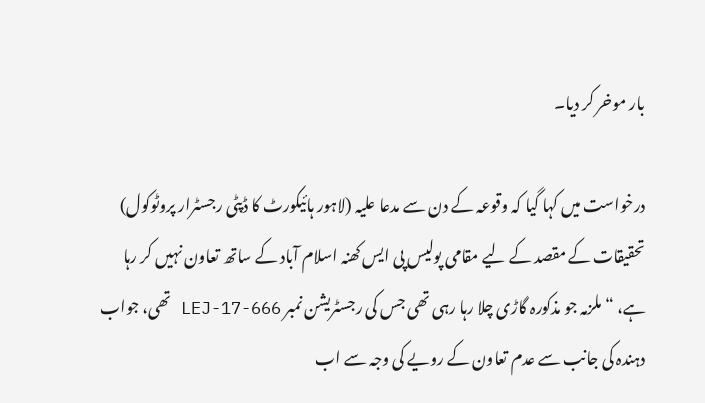بار موخر کر دیا۔

درخواست میں کہا گیا کہ وقوعہ کے دن سے مدعا علیہ (لاہور ہائیکورٹ کا ڈپٹی رجسٹرار پروٹوکول) تحقیقات کے مقصد کے لیے مقامی پولیس پی ایس کھنہ اسلام آباد کے ساتھ تعاون نہیں کر رہا ہے، “ملزمہ جو مذکورہ گاڑی چلا رہا رہی تھی جس کی رجسٹریشن نمبر LEJ-17-666 تھی، جواب دہندہ کی جانب سے عدم تعاون کے رویے کی وجہ سے اب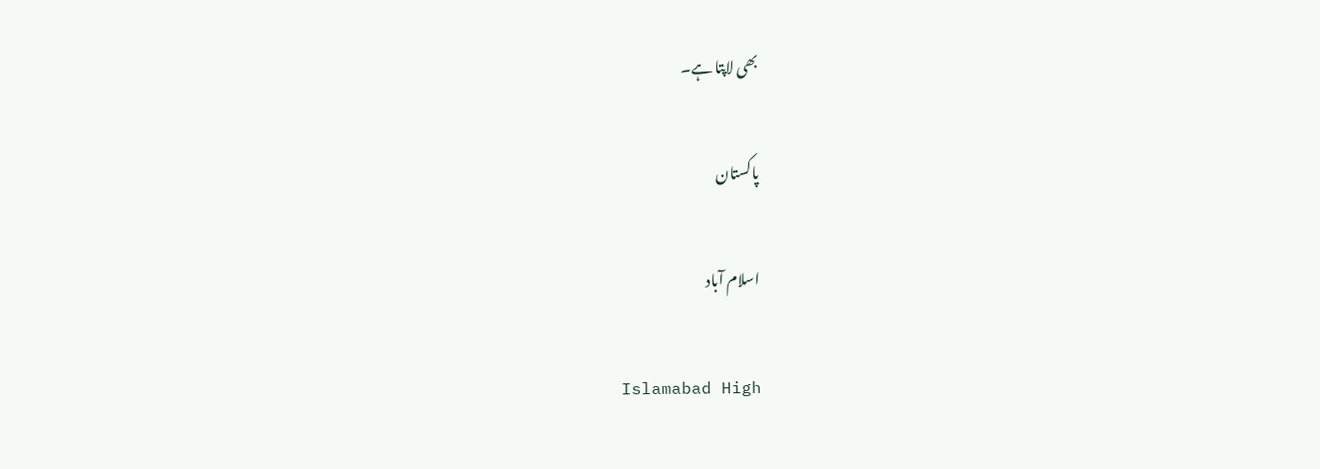بھی لاپتا ہے۔

پاکستان

اسلام آباد

Islamabad High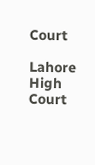Court

Lahore High Court